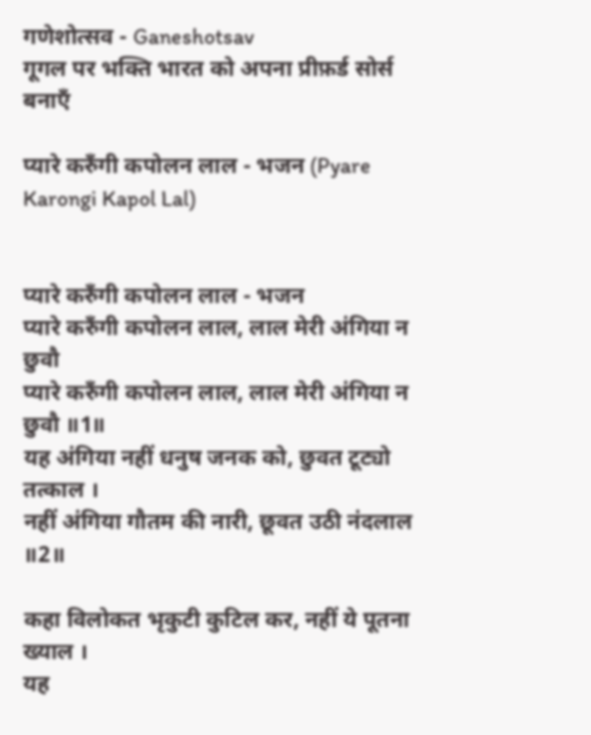गणेशोत्सव - Ganeshotsav
गूगल पर भक्ति भारत को अपना प्रीफ़र्ड सोर्स बनाएँ

प्यारे करुँगी कपोलन लाल - भजन (Pyare Karongi Kapol Lal)


प्यारे करुँगी कपोलन लाल - भजन
प्यारे करुँगी कपोलन लाल, लाल मेरी अंगिया न छुवौ
प्यारे करुँगी कपोलन लाल, लाल मेरी अंगिया न छुवौ ॥1॥
यह अंगिया नहीं धनुष जनक को, छुवत टूट्यो तत्काल ।
नहीं अंगिया गौतम की नारी, छूवत उठी नंदलाल ॥2॥

कहा विलोकत भृकुटी कुटिल कर, नहीं ये पूतना ख्याल ।
यह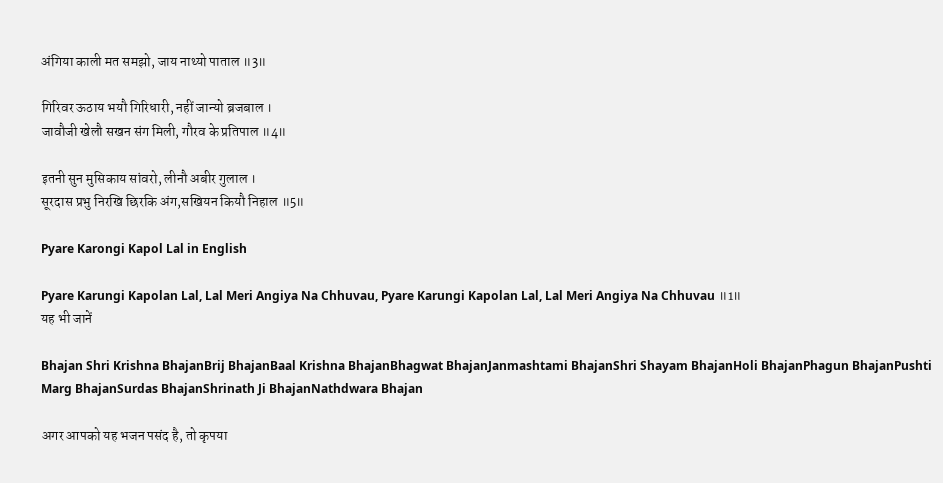अंगिया काली मत समझो, जाय नाथ्यो पाताल ॥3॥

गिरिवर ऊठाय भयौ गिरिधारी, नहीं जान्यो ब्रजबाल ।
जावौजी खेलौ सखन संग मिली, गौरव के प्रतिपाल ॥4॥

इतनी सुन मुसिकाय सांवरो, लीनौ अबीर गुलाल ।
सूरदास प्रभु निरखि छिरकि अंग,सखियन कियौ निहाल ॥5॥

Pyare Karongi Kapol Lal in English

Pyare Karungi Kapolan Lal, Lal Meri Angiya Na Chhuvau, Pyare Karungi Kapolan Lal, Lal Meri Angiya Na Chhuvau ॥1॥
यह भी जानें

Bhajan Shri Krishna BhajanBrij BhajanBaal Krishna BhajanBhagwat BhajanJanmashtami BhajanShri Shayam BhajanHoli BhajanPhagun BhajanPushti Marg BhajanSurdas BhajanShrinath Ji BhajanNathdwara Bhajan

अगर आपको यह भजन पसंद है, तो कृपया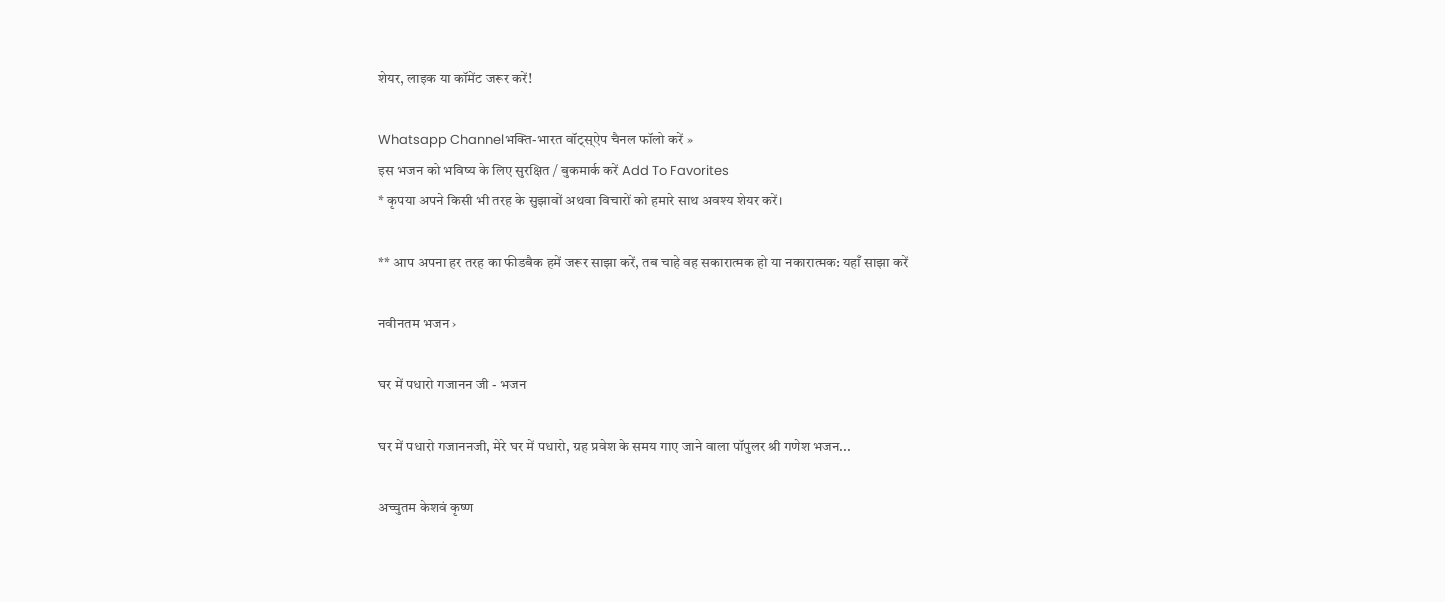शेयर, लाइक या कॉमेंट जरूर करें!

Whatsapp Channelभक्ति-भारत वॉट्स्ऐप चैनल फॉलो करें »
इस भजन को भविष्य के लिए सुरक्षित / बुकमार्क करें Add To Favorites
* कृपया अपने किसी भी तरह के सुझावों अथवा विचारों को हमारे साथ अवश्य शेयर करें।

** आप अपना हर तरह का फीडबैक हमें जरूर साझा करें, तब चाहे वह सकारात्मक हो या नकारात्मक: यहाँ साझा करें

नवीनतम भजन ›

घर में पधारो गजानन जी - भजन

घर में पधारो गजाननजी, मेरे घर में पधारो, ग्रह प्रवेश के समय गाए जाने वाला पॉपुलर श्री गणेश भजन...

अच्चुतम केशवं कृष्ण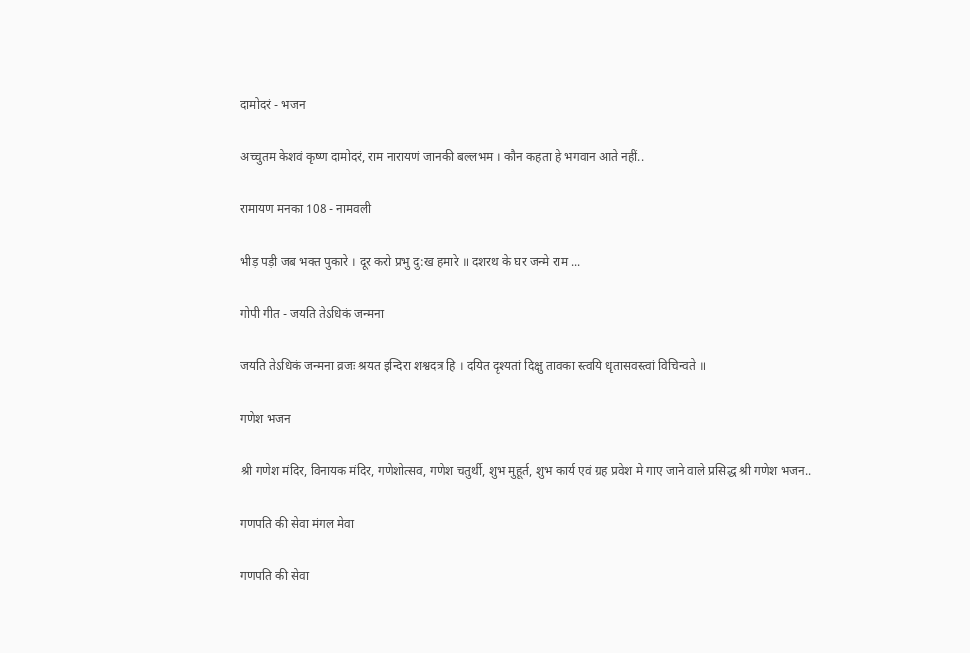दामोदरं - भजन

अच्चुतम केशवं कृष्ण दामोदरं, राम नारायणं जानकी बल्लभम । कौन कहता हे भगवान आते नहीं..

रामायण मनका 108 - नामवली

भीड़ पड़ी जब भक्त पुकारे । दूर करो प्रभु दु:ख हमारे ॥ दशरथ के घर जन्मे राम ...

गोपी गीत - जयति तेऽधिकं जन्मना

जयति तेऽधिकं जन्मना व्रजः श्रयत इन्दिरा शश्वदत्र हि । दयित दृश्यतां दिक्षु तावका स्त्वयि धृतासवस्त्वां विचिन्वते ॥

गणेश भजन

श्री गणेश मंदिर, विनायक मंदिर, गणेशोत्सव, गणेश चतुर्थी, शुभ मुहूर्त, शुभ कार्य एवं ग्रह प्रवेश मे गाए जाने वाले प्रसिद्ध श्री गणेश भजन..

गणपति की सेवा मंगल मेवा

गणपति की सेवा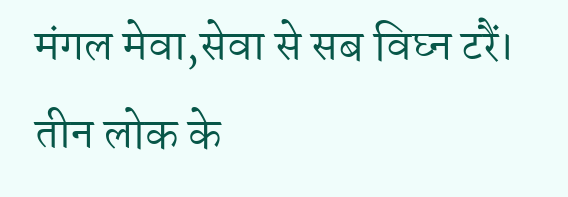मंगल मेवा,सेवा से सब विघ्न टरैं। तीन लोक के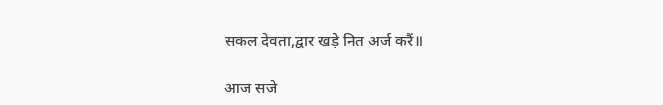सकल देवता,द्वार खड़े नित अर्ज करैं॥

आज सजे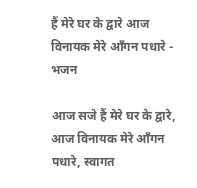हैं मेरे घर के द्वारे आज विनायक मेरे आँगन पधारे - भजन

आज सजे हैं मेरे घर के द्वारे, आज विनायक मेरे आँगन पधारे, स्वागत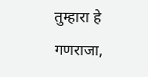तुम्हारा हे गणराजा,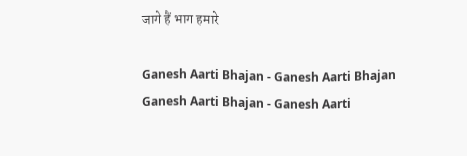जागे हैं भाग हमारे

Ganesh Aarti Bhajan - Ganesh Aarti Bhajan
Ganesh Aarti Bhajan - Ganesh Aarti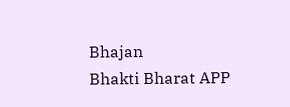Bhajan
Bhakti Bharat APP